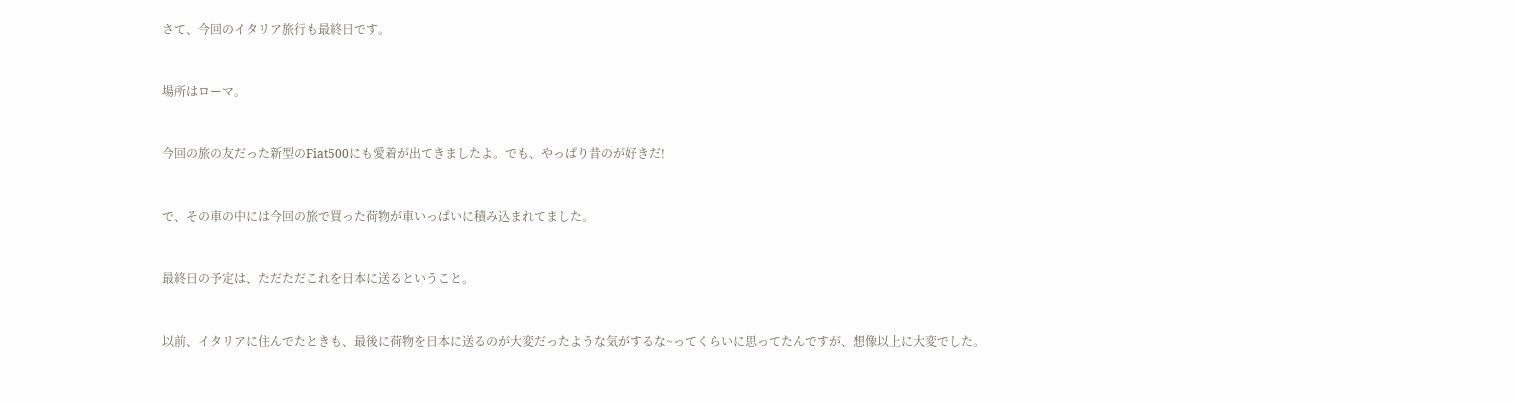さて、今回のイタリア旅行も最終日です。


場所はローマ。


今回の旅の友だった新型のFiat500にも愛着が出てきましたよ。でも、やっぱり昔のが好きだ!


で、その車の中には今回の旅で買った荷物が車いっぱいに積み込まれてました。


最終日の予定は、ただただこれを日本に送るということ。


以前、イタリアに住んでたときも、最後に荷物を日本に送るのが大変だったような気がするな~ってくらいに思ってたんですが、想像以上に大変でした。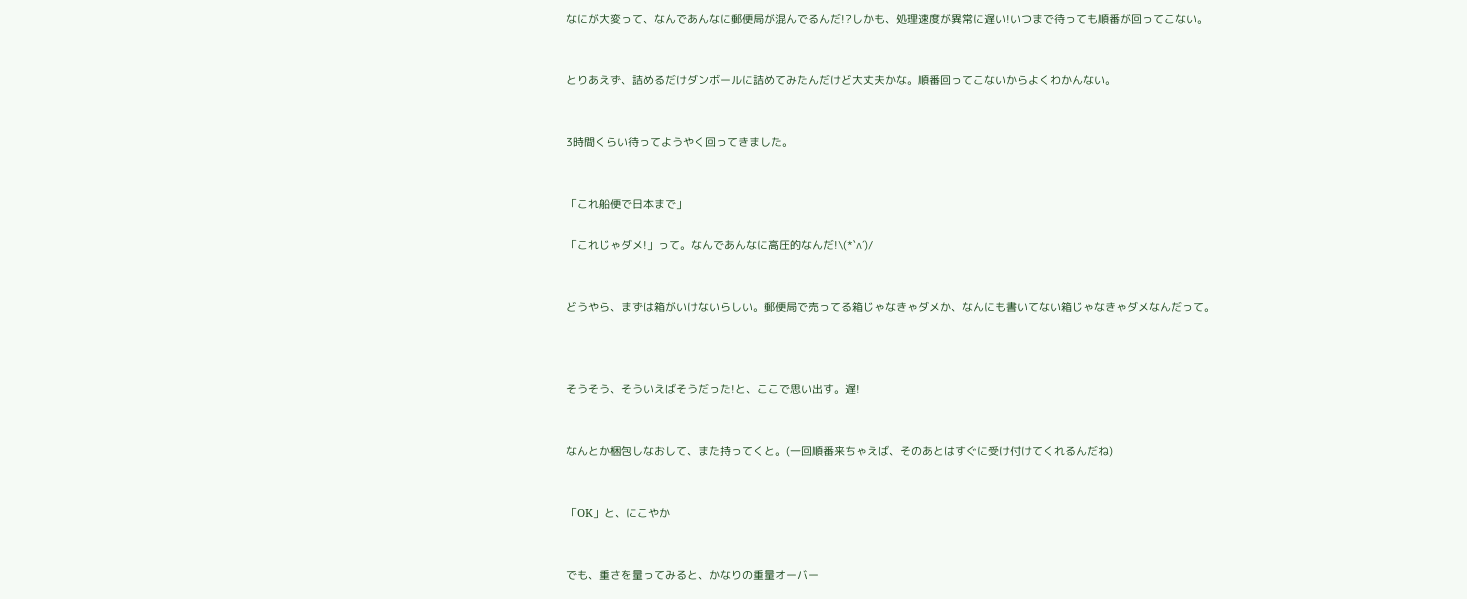なにが大変って、なんであんなに郵便局が混んでるんだ!?しかも、処理速度が異常に遅い!いつまで待っても順番が回ってこない。


とりあえず、詰めるだけダンボールに詰めてみたんだけど大丈夫かな。順番回ってこないからよくわかんない。


3時間くらい待ってようやく回ってきました。


「これ船便で日本まで」

「これじゃダメ!」って。なんであんなに高圧的なんだ!\(*`∧´)/


どうやら、まずは箱がいけないらしい。郵便局で売ってる箱じゃなきゃダメか、なんにも書いてない箱じゃなきゃダメなんだって。



そうそう、そういえばそうだった!と、ここで思い出す。遅!


なんとか梱包しなおして、また持ってくと。(一回順番来ちゃえば、そのあとはすぐに受け付けてくれるんだね)


「OK」と、にこやか


でも、重さを量ってみると、かなりの重量オーバー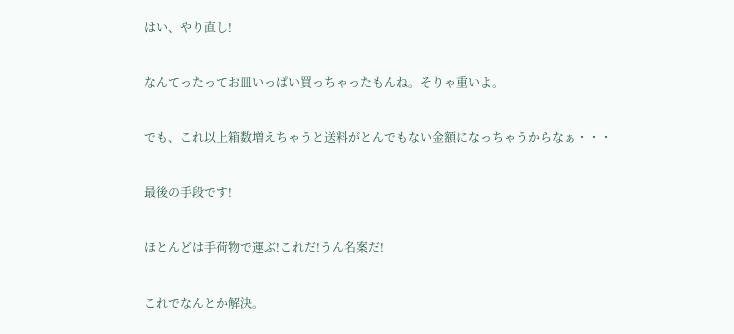はい、やり直し!


なんてったってお皿いっぱい買っちゃったもんね。そりゃ重いよ。


でも、これ以上箱数増えちゃうと送料がとんでもない金額になっちゃうからなぁ・・・


最後の手段です!


ほとんどは手荷物で運ぶ!これだ!うん名案だ!


これでなんとか解決。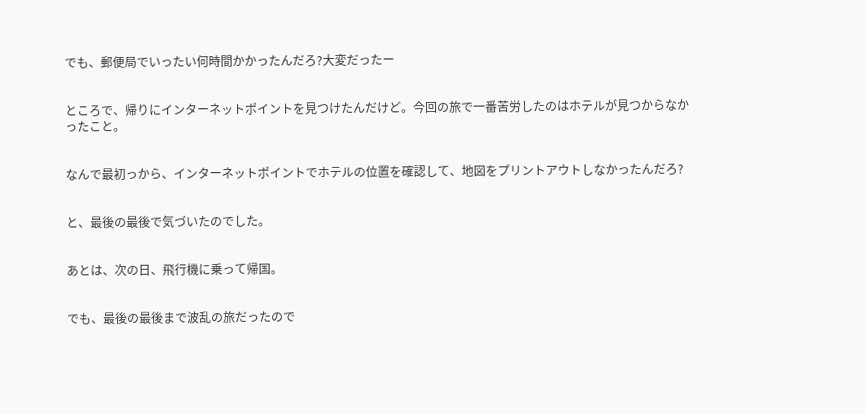でも、郵便局でいったい何時間かかったんだろ?大変だったー


ところで、帰りにインターネットポイントを見つけたんだけど。今回の旅で一番苦労したのはホテルが見つからなかったこと。


なんで最初っから、インターネットポイントでホテルの位置を確認して、地図をプリントアウトしなかったんだろ?


と、最後の最後で気づいたのでした。


あとは、次の日、飛行機に乗って帰国。


でも、最後の最後まで波乱の旅だったので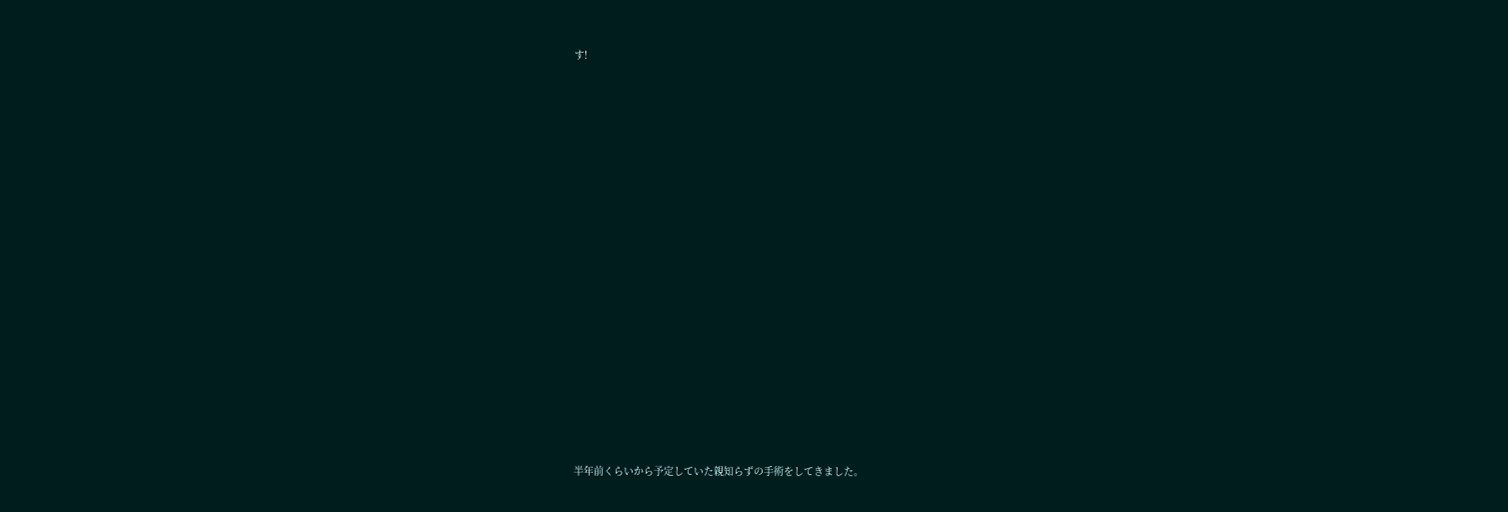す!

























半年前くらいから予定していた親知らずの手術をしてきました。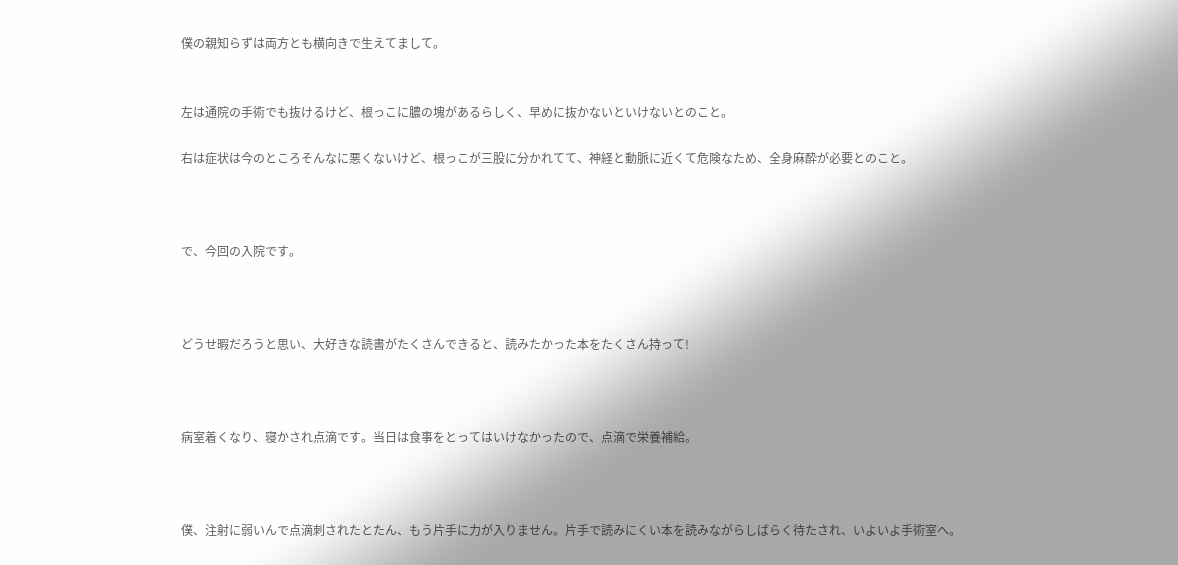僕の親知らずは両方とも横向きで生えてまして。


左は通院の手術でも抜けるけど、根っこに膿の塊があるらしく、早めに抜かないといけないとのこと。

右は症状は今のところそんなに悪くないけど、根っこが三股に分かれてて、神経と動脈に近くて危険なため、全身麻酔が必要とのこと。



で、今回の入院です。



どうせ暇だろうと思い、大好きな読書がたくさんできると、読みたかった本をたくさん持って!



病室着くなり、寝かされ点滴です。当日は食事をとってはいけなかったので、点滴で栄養補給。



僕、注射に弱いんで点滴刺されたとたん、もう片手に力が入りません。片手で読みにくい本を読みながらしばらく待たされ、いよいよ手術室へ。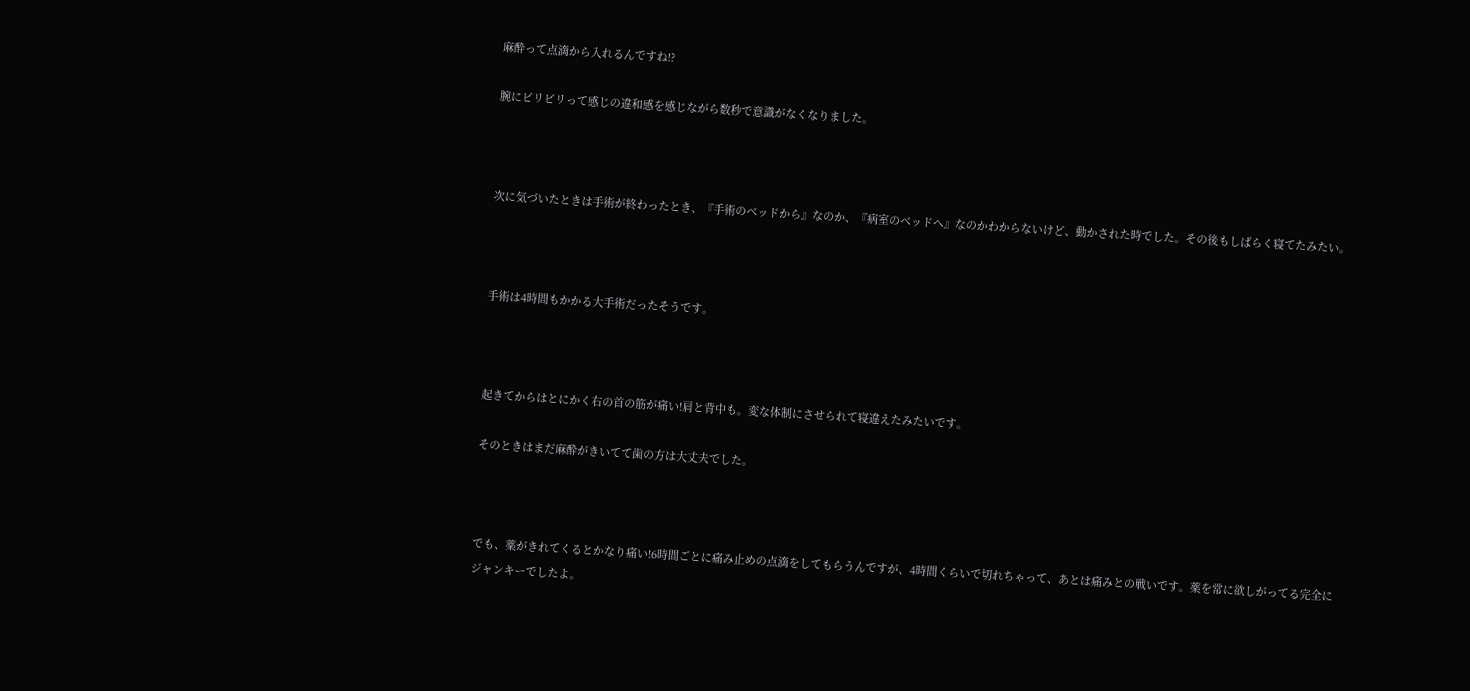麻酔って点滴から入れるんですね!?

腕にビリビリって感じの違和感を感じながら数秒で意識がなくなりました。



次に気づいたときは手術が終わったとき、『手術のベッドから』なのか、『病室のベッドへ』なのかわからないけど、動かされた時でした。その後もしばらく寝てたみたい。



手術は4時間もかかる大手術だったそうです。



起きてからはとにかく右の首の筋が痛い!肩と背中も。変な体制にさせられて寝違えたみたいです。

そのときはまだ麻酔がきいてて歯の方は大丈夫でした。



でも、薬がきれてくるとかなり痛い!6時間ごとに痛み止めの点滴をしてもらうんですが、4時間くらいで切れちゃって、あとは痛みとの戦いです。薬を常に欲しがってる完全にジャンキーでしたよ。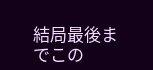結局最後までこの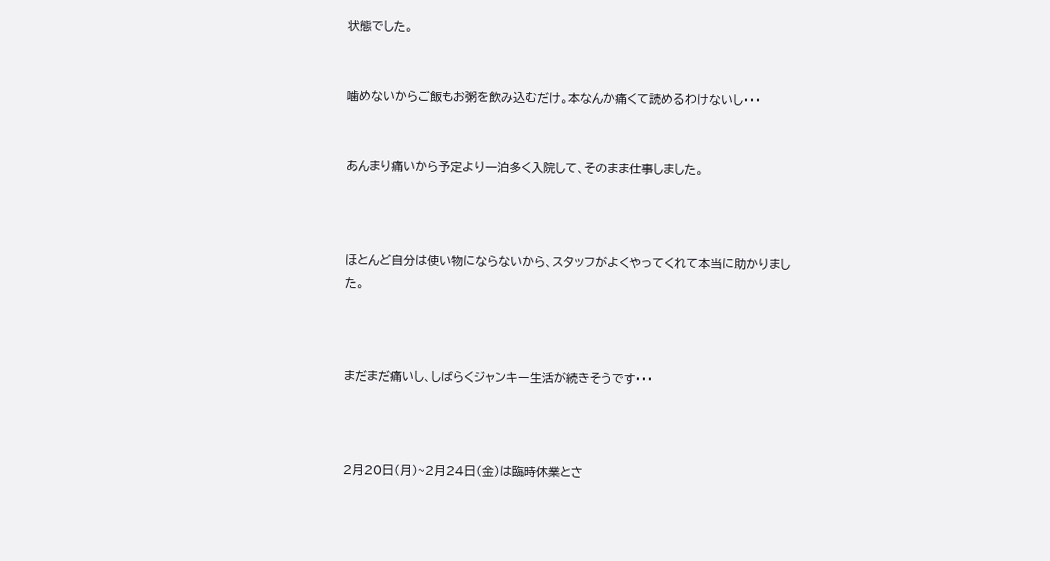状態でした。


噛めないからご飯もお粥を飲み込むだけ。本なんか痛くて読めるわけないし・・・


あんまり痛いから予定より一泊多く入院して、そのまま仕事しました。



ほとんど自分は使い物にならないから、スタッフがよくやってくれて本当に助かりました。



まだまだ痛いし、しばらくジャンキー生活が続きそうです・・・



2月20日(月)~2月24日(金)は臨時休業とさ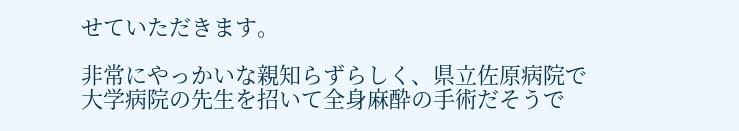せていただきます。

非常にやっかいな親知らずらしく、県立佐原病院で大学病院の先生を招いて全身麻酔の手術だそうで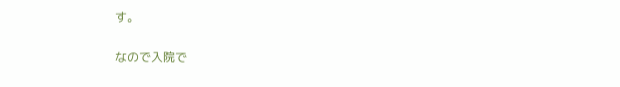す。

なので入院で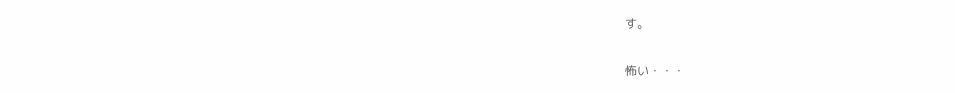す。

怖い・・・